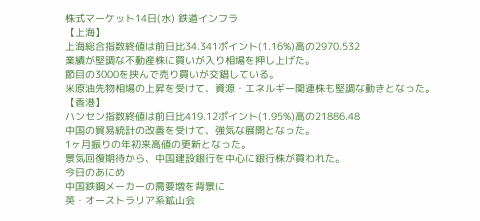株式マーケット14日(水) 鉄道インフラ
【上海】
上海総合指数終値は前日比34.341ポイント(1.16%)高の2970.532
業績が堅調な不動産株に買いが入り相場を押し上げた。
節目の3000を挟んで売り買いが交錯している。
米原油先物相場の上昇を受けて、資源・エネルギー関連株も堅調な動きとなった。
【香港】
ハンセン指数終値は前日比419.12ポイント(1.95%)高の21886.48
中国の貿易統計の改善を受けて、強気な展開となった。
1ヶ月振りの年初来高値の更新となった。
景気回復期待から、中国建設銀行を中心に銀行株が買われた。
今日のあにめ
中国鉄鋼メーカーの需要増を背景に
英・オーストラリア系鉱山会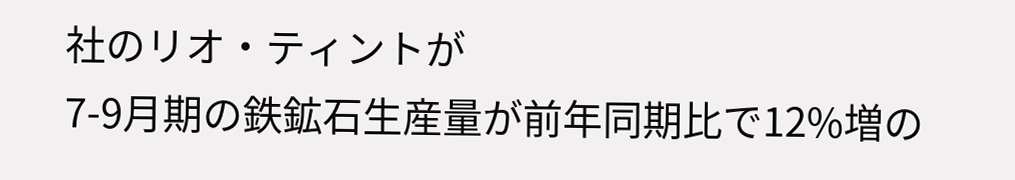社のリオ・ティントが
7-9月期の鉄鉱石生産量が前年同期比で12%増の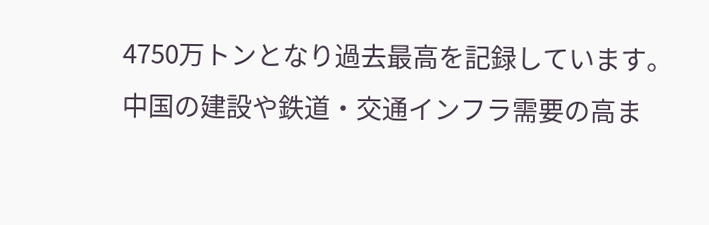4750万トンとなり過去最高を記録しています。
中国の建設や鉄道・交通インフラ需要の高ま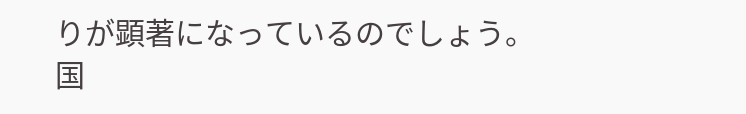りが顕著になっているのでしょう。
国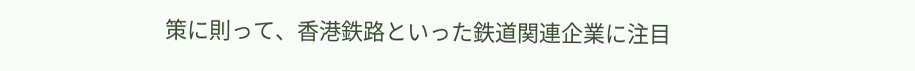策に則って、香港鉄路といった鉄道関連企業に注目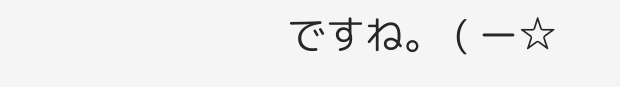ですね。 ( ー☆